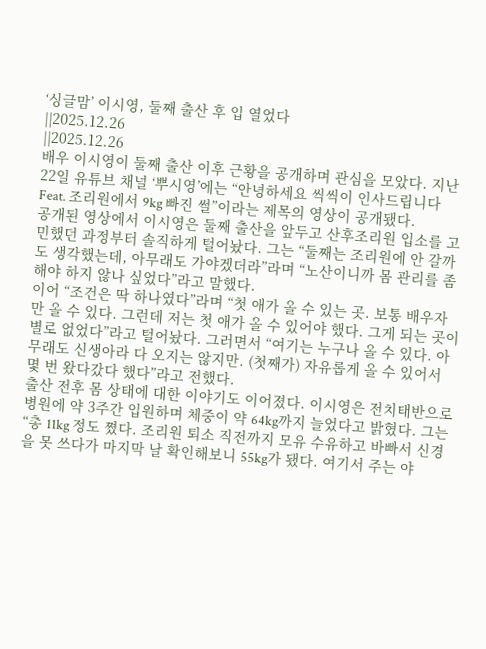‘싱글맘’ 이시영, 둘째 출산 후 입 열었다
||2025.12.26
||2025.12.26
배우 이시영이 둘째 출산 이후 근황을 공개하며 관심을 모았다. 지난 22일 유튜브 채널 ‘뿌시영’에는 “안녕하세요 씩씩이 인사드립니다 Feat. 조리원에서 9kg 빠진 썰”이라는 제목의 영상이 공개됐다.
공개된 영상에서 이시영은 둘째 출산을 앞두고 산후조리원 입소를 고민했던 과정부터 솔직하게 털어놨다. 그는 “둘째는 조리원에 안 갈까도 생각했는데, 아무래도 가야겠더라”라며 “노산이니까 몸 관리를 좀 해야 하지 않나 싶었다”라고 말했다.
이어 “조건은 딱 하나였다”라며 “첫 애가 올 수 있는 곳. 보통 배우자만 올 수 있다. 그런데 저는 첫 애가 올 수 있어야 했다. 그게 되는 곳이 별로 없었다”라고 털어놨다. 그러면서 “여기는 누구나 올 수 있다. 아무래도 신생아라 다 오지는 않지만. (첫째가) 자유롭게 올 수 있어서 몇 번 왔다갔다 했다”라고 전했다.
출산 전후 몸 상태에 대한 이야기도 이어졌다. 이시영은 전치태반으로 병원에 약 3주간 입원하며 체중이 약 64kg까지 늘었다고 밝혔다. 그는 “총 11kg 정도 쪘다. 조리원 퇴소 직전까지 모유 수유하고 바빠서 신경을 못 쓰다가 마지막 날 확인해보니 55kg가 됐다. 여기서 주는 야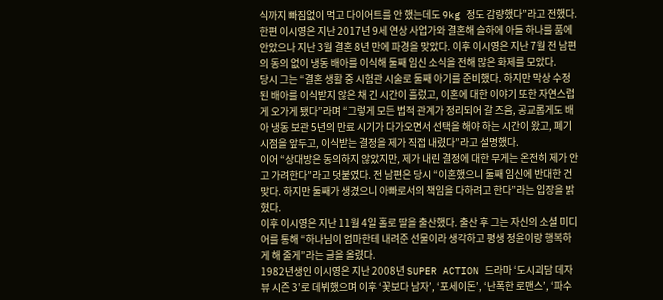식까지 빠짐없이 먹고 다이어트를 안 했는데도 9kg 정도 감량했다”라고 전했다.
한편 이시영은 지난 2017년 9세 연상 사업가와 결혼해 슬하에 아들 하나를 품에 안았으나 지난 3월 결혼 8년 만에 파경을 맞았다. 이후 이시영은 지난 7월 전 남편의 동의 없이 냉동 배아를 이식해 둘째 임신 소식을 전해 많은 화제를 모았다.
당시 그는 “결혼 생활 중 시험관 시술로 둘째 아기를 준비했다. 하지만 막상 수정된 배아를 이식받지 않은 채 긴 시간이 흘렀고, 이혼에 대한 이야기 또한 자연스럽게 오가게 됐다”라며 “그렇게 모든 법적 관계가 정리되어 갈 즈음, 공교롭게도 배아 냉동 보관 5년의 만료 시기가 다가오면서 선택을 해야 하는 시간이 왔고, 폐기 시점을 앞두고, 이식받는 결정을 제가 직접 내렸다”라고 설명했다.
이어 “상대방은 동의하지 않았지만, 제가 내린 결정에 대한 무게는 온전히 제가 안고 가려한다”라고 덧붙였다. 전 남편은 당시 “이혼했으니 둘째 임신에 반대한 건 맞다. 하지만 둘째가 생겼으니 아빠로서의 책임을 다하려고 한다”라는 입장을 밝혔다.
이후 이시영은 지난 11월 4일 홀로 딸을 출산했다. 출산 후 그는 자신의 소셜 미디어를 통해 “하나님이 엄마한테 내려준 선물이라 생각하고 평생 정윤이랑 행복하게 해 줄게”라는 글을 올렸다.
1982년생인 이시영은 지난 2008년 SUPER ACTION 드라마 ‘도시괴담 데자뷰 시즌 3’로 데뷔했으며 이후 ‘꽃보다 남자’, ‘포세이돈’, ‘난폭한 로맨스’, ‘파수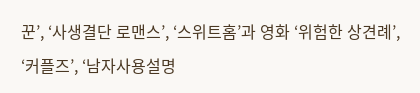꾼’, ‘사생결단 로맨스’, ‘스위트홈’과 영화 ‘위험한 상견례’, ‘커플즈’, ‘남자사용설명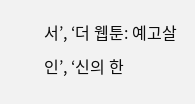서’, ‘더 웹툰: 예고살인’, ‘신의 한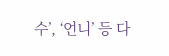수’, ‘언니’ 등 다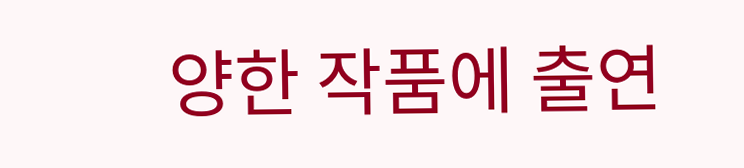양한 작품에 출연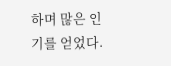하며 많은 인기를 얻었다.